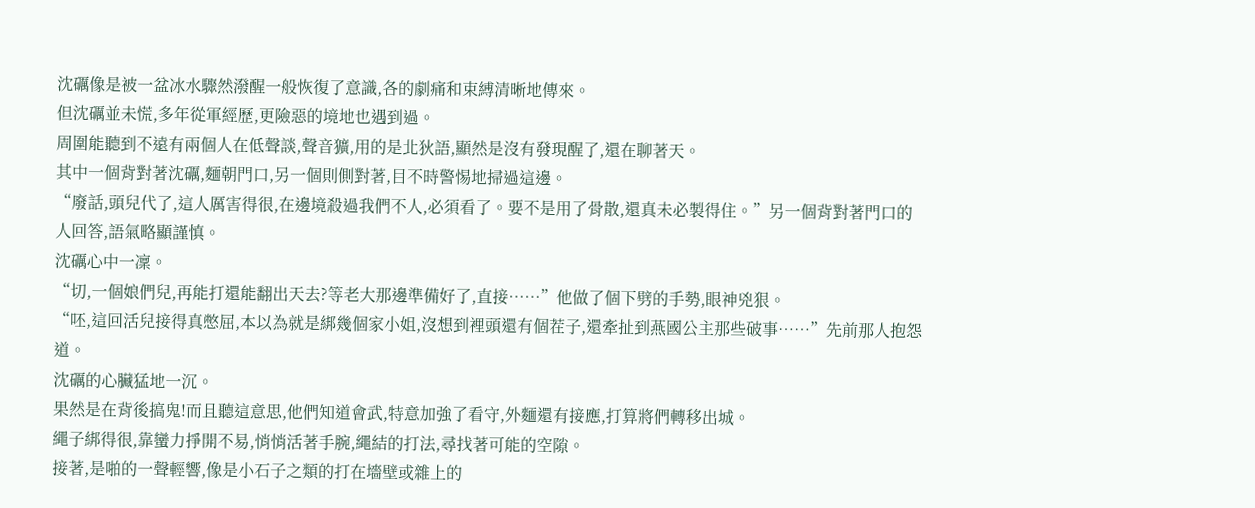沈礪像是被一盆冰水驟然潑醒一般恢復了意識,各的劇痛和束縛清晰地傳來。
但沈礪並未慌,多年從軍經歷,更險惡的境地也遇到過。
周圍能聽到不遠有兩個人在低聲談,聲音獷,用的是北狄語,顯然是沒有發現醒了,還在聊著天。
其中一個背對著沈礪,麵朝門口,另一個則側對著,目不時警惕地掃過這邊。
“廢話,頭兒代了,這人厲害得很,在邊境殺過我們不人,必須看了。要不是用了骨散,還真未必製得住。”另一個背對著門口的人回答,語氣略顯謹慎。
沈礪心中一凜。
“切,一個娘們兒,再能打還能翻出天去?等老大那邊準備好了,直接……”他做了個下劈的手勢,眼神兇狠。
“呸,這回活兒接得真憋屈,本以為就是綁幾個家小姐,沒想到裡頭還有個茬子,還牽扯到燕國公主那些破事……”先前那人抱怨道。
沈礪的心臟猛地一沉。
果然是在背後搞鬼!而且聽這意思,他們知道會武,特意加強了看守,外麵還有接應,打算將們轉移出城。
繩子綁得很,靠蠻力掙開不易,悄悄活著手腕,繩結的打法,尋找著可能的空隙。
接著,是啪的一聲輕響,像是小石子之類的打在墻壁或雜上的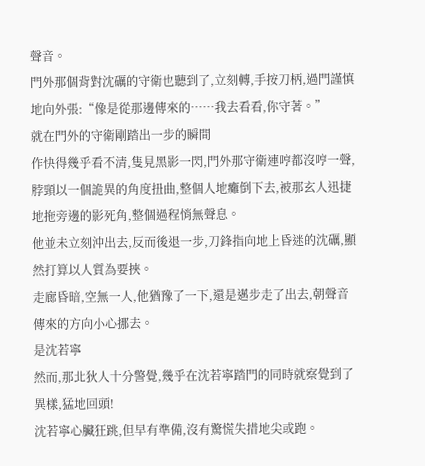聲音。
門外那個背對沈礪的守衛也聽到了,立刻轉,手按刀柄,過門謹慎地向外張:“像是從那邊傳來的……我去看看,你守著。”
就在門外的守衛剛踏出一步的瞬間
作快得幾乎看不清,隻見黑影一閃,門外那守衛連哼都沒哼一聲,脖頸以一個詭異的角度扭曲,整個人地癱倒下去,被那玄人迅捷地拖旁邊的影死角,整個過程悄無聲息。
他並未立刻沖出去,反而後退一步,刀鋒指向地上昏迷的沈礪,顯然打算以人質為要挾。
走廊昏暗,空無一人,他猶豫了一下,還是邁步走了出去,朝聲音傳來的方向小心挪去。
是沈若寧
然而,那北狄人十分警覺,幾乎在沈若寧踏門的同時就察覺到了異樣,猛地回頭!
沈若寧心臟狂跳,但早有準備,沒有驚慌失措地尖或跑。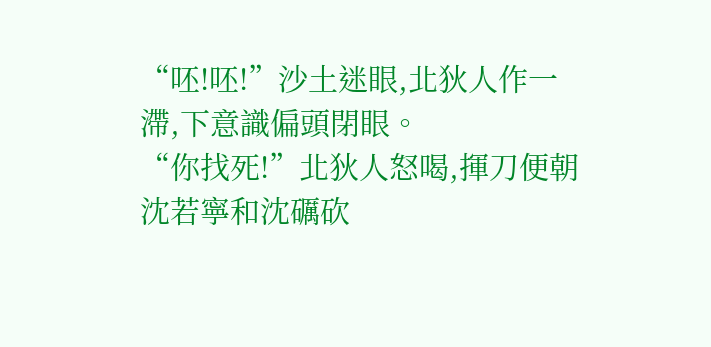“呸!呸!”沙土迷眼,北狄人作一滯,下意識偏頭閉眼。
“你找死!”北狄人怒喝,揮刀便朝沈若寧和沈礪砍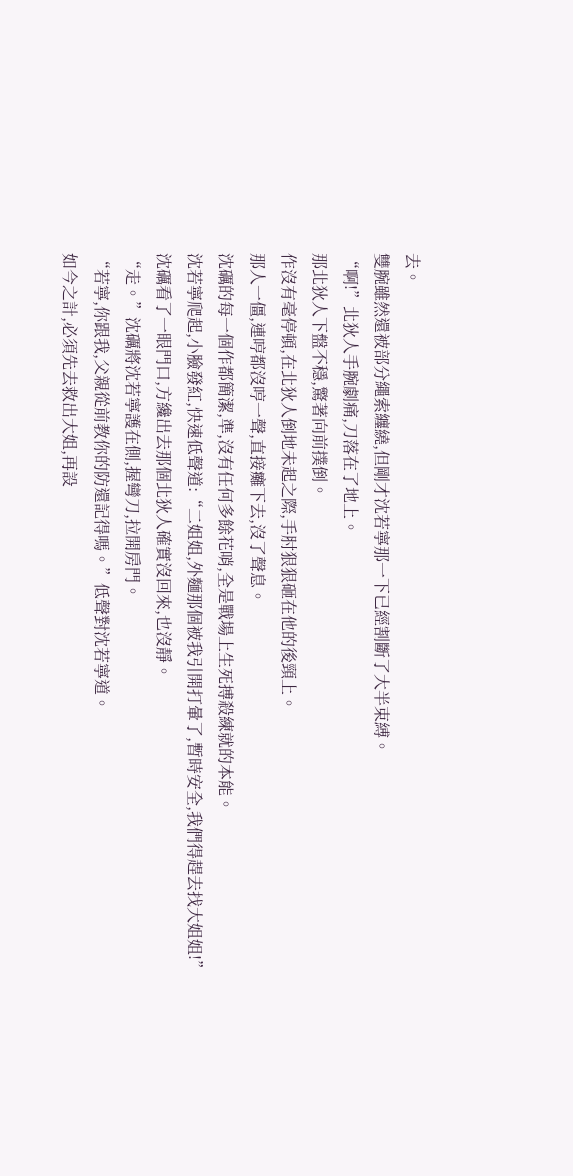去。
雙腕雖然還被部分繩索纏繞,但剛才沈若寧那一下已經割斷了大半束縛。
“啊!”北狄人手腕劇痛,刀落在了地上。
那北狄人下盤不穩,驚著向前撲倒。
作沒有毫停頓,在北狄人倒地未起之際,手肘狠狠砸在他的後頸上。
那人一僵,連哼都沒哼一聲,直接癱下去,沒了聲息。
沈礪的每一個作都簡潔,準,沒有任何多餘花哨,全是戰場上生死搏殺練就的本能。
沈若寧爬起,小臉發紅,快速低聲道:“二姐姐,外麵那個被我引開打暈了,暫時安全,我們得趕去找大姐姐!”
沈礪看了一眼門口,方纔出去那個北狄人確實沒回來,也沒靜。
“走。”沈礪將沈若寧護在側,握彎刀,拉開房門。
“若寧,你跟我,父親從前教你的防還記得嗎。”低聲對沈若寧道。
如今之計,必須先去救出大姐,再設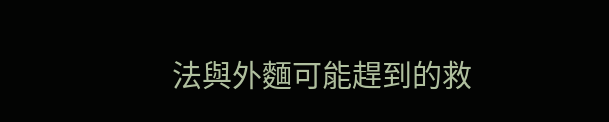法與外麵可能趕到的救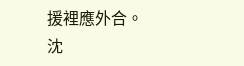援裡應外合。
沈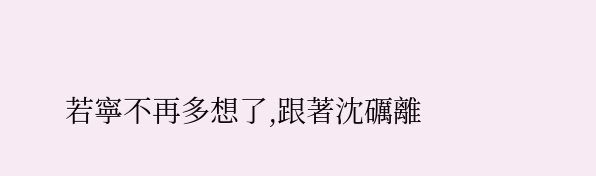若寧不再多想了,跟著沈礪離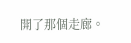開了那個走廊。